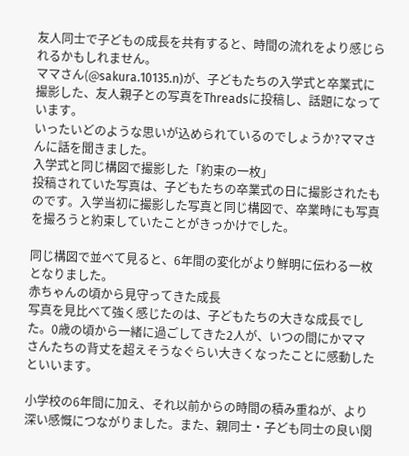友人同士で子どもの成長を共有すると、時間の流れをより感じられるかもしれません。
ママさん(@sakura.10135.n)が、子どもたちの入学式と卒業式に撮影した、友人親子との写真をThreadsに投稿し、話題になっています。
いったいどのような思いが込められているのでしょうか?ママさんに話を聞きました。
入学式と同じ構図で撮影した「約束の一枚」
投稿されていた写真は、子どもたちの卒業式の日に撮影されたものです。入学当初に撮影した写真と同じ構図で、卒業時にも写真を撮ろうと約束していたことがきっかけでした。

同じ構図で並べて見ると、6年間の変化がより鮮明に伝わる一枚となりました。
赤ちゃんの頃から見守ってきた成長
写真を見比べて強く感じたのは、子どもたちの大きな成長でした。0歳の頃から一緒に過ごしてきた2人が、いつの間にかママさんたちの背丈を超えそうなぐらい大きくなったことに感動したといいます。

小学校の6年間に加え、それ以前からの時間の積み重ねが、より深い感慨につながりました。また、親同士・子ども同士の良い関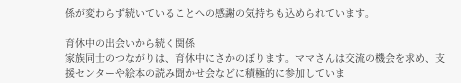係が変わらず続いていることへの感謝の気持ちも込められています。

育休中の出会いから続く関係
家族同士のつながりは、育休中にさかのぼります。ママさんは交流の機会を求め、支援センターや絵本の読み聞かせ会などに積極的に参加していま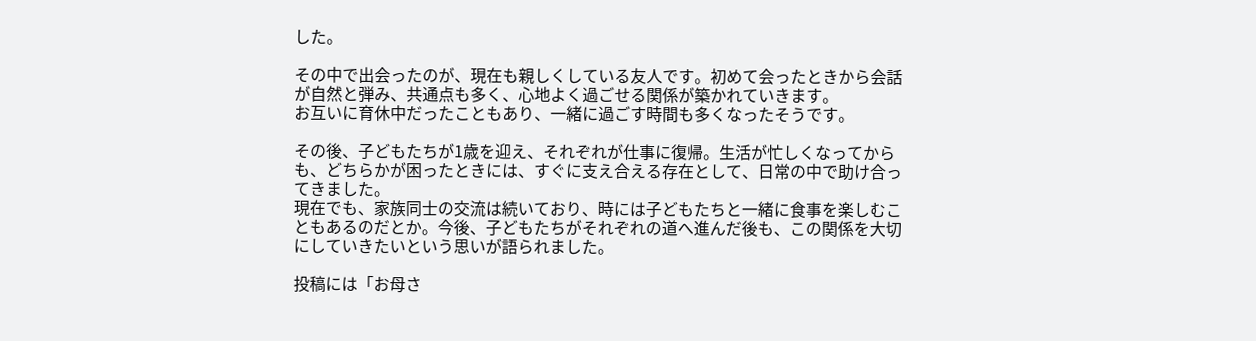した。

その中で出会ったのが、現在も親しくしている友人です。初めて会ったときから会話が自然と弾み、共通点も多く、心地よく過ごせる関係が築かれていきます。
お互いに育休中だったこともあり、一緒に過ごす時間も多くなったそうです。

その後、子どもたちが1歳を迎え、それぞれが仕事に復帰。生活が忙しくなってからも、どちらかが困ったときには、すぐに支え合える存在として、日常の中で助け合ってきました。
現在でも、家族同士の交流は続いており、時には子どもたちと一緒に食事を楽しむこともあるのだとか。今後、子どもたちがそれぞれの道へ進んだ後も、この関係を大切にしていきたいという思いが語られました。

投稿には「お母さ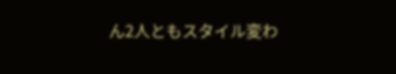ん2人ともスタイル変わ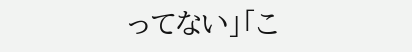ってない」「こ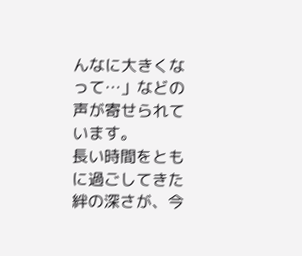んなに大きくなって…」などの声が寄せられています。
長い時間をともに過ごしてきた絆の深さが、今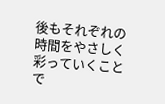後もそれぞれの時間をやさしく彩っていくことで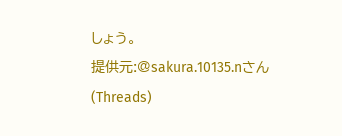しょう。
提供元:@sakura.10135.nさん(Threads)